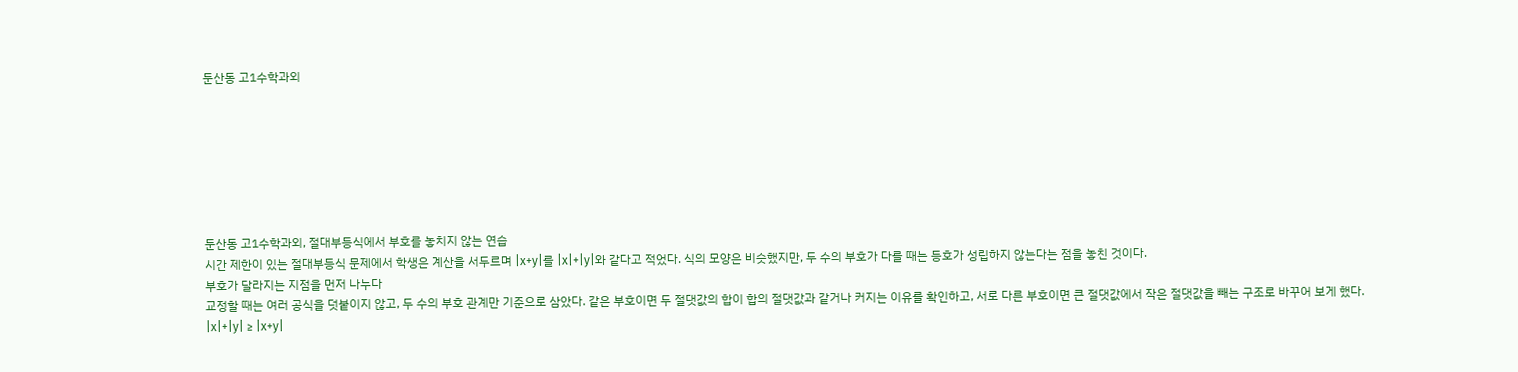둔산동 고1수학과외







둔산동 고1수학과외, 절대부등식에서 부호를 놓치지 않는 연습
시간 제한이 있는 절대부등식 문제에서 학생은 계산을 서두르며 |x+y|를 |x|+|y|와 같다고 적었다. 식의 모양은 비슷했지만, 두 수의 부호가 다를 때는 등호가 성립하지 않는다는 점을 놓친 것이다.
부호가 달라지는 지점을 먼저 나누다
교정할 때는 여러 공식을 덧붙이지 않고, 두 수의 부호 관계만 기준으로 삼았다. 같은 부호이면 두 절댓값의 합이 합의 절댓값과 같거나 커지는 이유를 확인하고, 서로 다른 부호이면 큰 절댓값에서 작은 절댓값을 빼는 구조로 바꾸어 보게 했다.
|x|+|y| ≥ |x+y|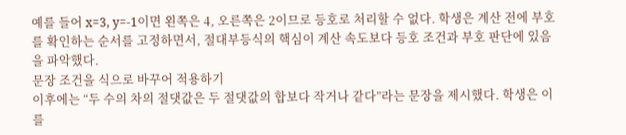예를 들어 x=3, y=-1이면 왼쪽은 4, 오른쪽은 2이므로 등호로 처리할 수 없다. 학생은 계산 전에 부호를 확인하는 순서를 고정하면서, 절대부등식의 핵심이 계산 속도보다 등호 조건과 부호 판단에 있음을 파악했다.
문장 조건을 식으로 바꾸어 적용하기
이후에는 “두 수의 차의 절댓값은 두 절댓값의 합보다 작거나 같다”라는 문장을 제시했다. 학생은 이를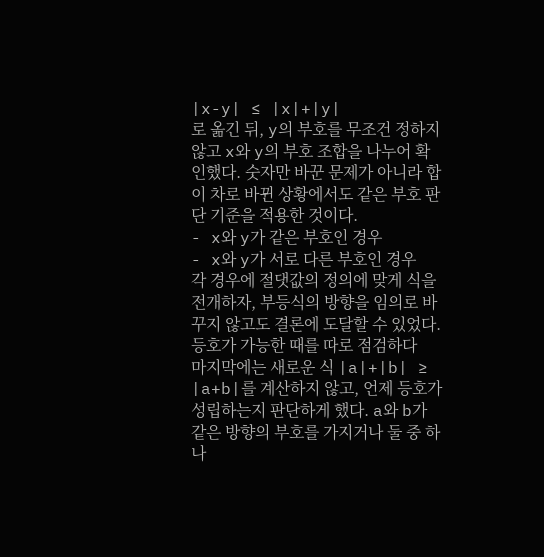|x-y| ≤ |x|+|y|
로 옮긴 뒤, y의 부호를 무조건 정하지 않고 x와 y의 부호 조합을 나누어 확인했다. 숫자만 바꾼 문제가 아니라 합이 차로 바뀐 상황에서도 같은 부호 판단 기준을 적용한 것이다.
- x와 y가 같은 부호인 경우
- x와 y가 서로 다른 부호인 경우
각 경우에 절댓값의 정의에 맞게 식을 전개하자, 부등식의 방향을 임의로 바꾸지 않고도 결론에 도달할 수 있었다.
등호가 가능한 때를 따로 점검하다
마지막에는 새로운 식 |a|+|b| ≥ |a+b|를 계산하지 않고, 언제 등호가 성립하는지 판단하게 했다. a와 b가 같은 방향의 부호를 가지거나 둘 중 하나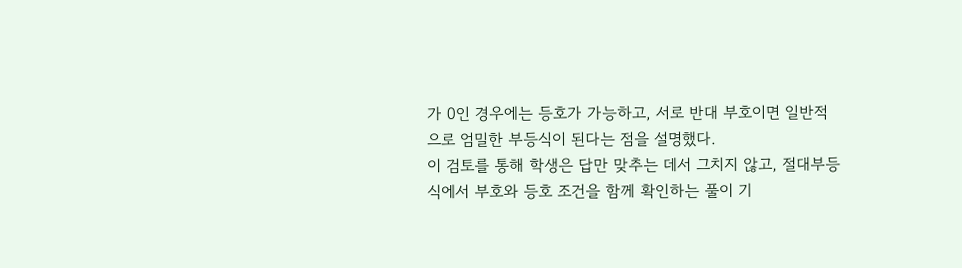가 0인 경우에는 등호가 가능하고, 서로 반대 부호이면 일반적으로 엄밀한 부등식이 된다는 점을 설명했다.
이 검토를 통해 학생은 답만 맞추는 데서 그치지 않고, 절대부등식에서 부호와 등호 조건을 함께 확인하는 풀이 기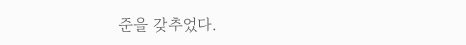준을 갖추었다.